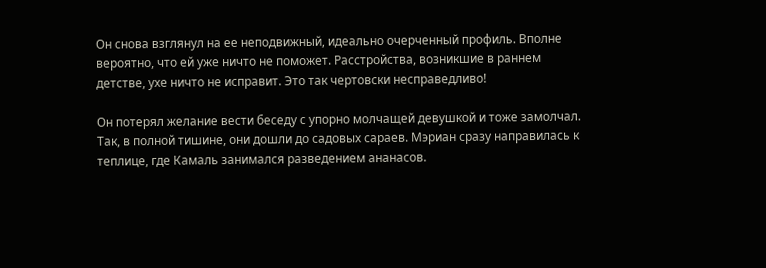Он снова взглянул на ее неподвижный, идеально очерченный профиль. Вполне вероятно, что ей уже ничто не поможет. Расстройства, возникшие в раннем детстве, ухе ничто не исправит. Это так чертовски несправедливо!

Он потерял желание вести беседу с упорно молчащей девушкой и тоже замолчал. Так, в полной тишине, они дошли до садовых сараев. Мэриан сразу направилась к теплице, где Камаль занимался разведением ананасов.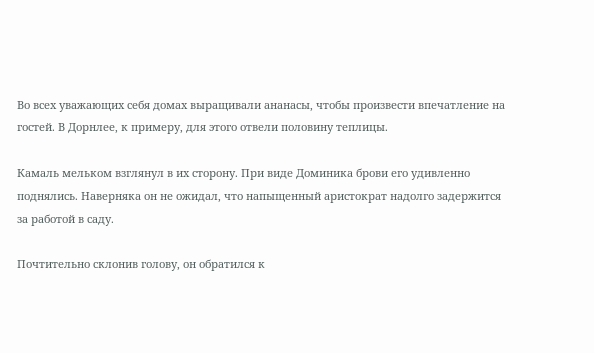Во всех уважающих себя домах выращивали ананасы, чтобы произвести впечатление на гостей. В Дорнлее, к примеру, для этого отвели половину теплицы.

Камаль мельком взглянул в их сторону. При виде Доминика брови его удивленно поднялись. Наверняка он не ожидал, что напыщенный аристократ надолго задержится за работой в саду.

Почтительно склонив голову, он обратился к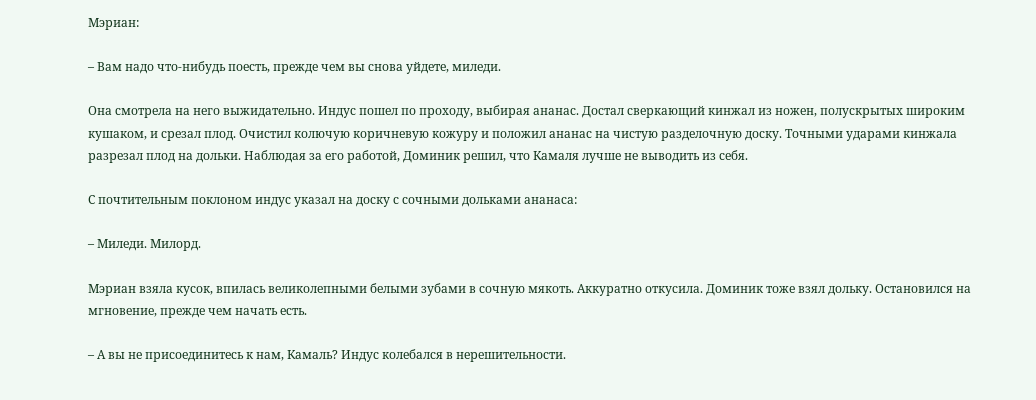Мэриан:

– Вам надо что-нибудь поесть, прежде чем вы снова уйдете, миледи.

Она смотрела на него выжидательно. Индус пошел по проходу, выбирая ананас. Достал сверкающий кинжал из ножен, полускрытых широким кушаком, и срезал плод. Очистил колючую коричневую кожуру и положил ананас на чистую разделочную доску. Точными ударами кинжала разрезал плод на дольки. Наблюдая за его работой, Доминик решил, что Камаля лучше не выводить из себя.

С почтительным поклоном индус указал на доску с сочными дольками ананаса:

– Миледи. Милорд.

Мэриан взяла кусок, впилась великолепными белыми зубами в сочную мякоть. Аккуратно откусила. Доминик тоже взял дольку. Остановился на мгновение, прежде чем начать есть.

– А вы не присоединитесь к нам, Камаль? Индус колебался в нерешительности.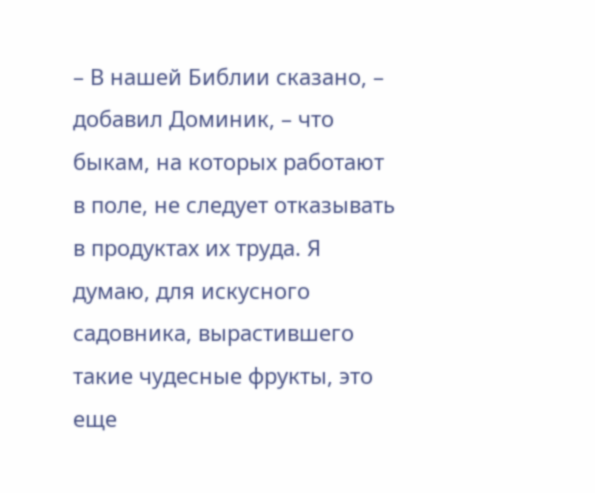– В нашей Библии сказано, – добавил Доминик, – что быкам, на которых работают в поле, не следует отказывать в продуктах их труда. Я думаю, для искусного садовника, вырастившего такие чудесные фрукты, это еще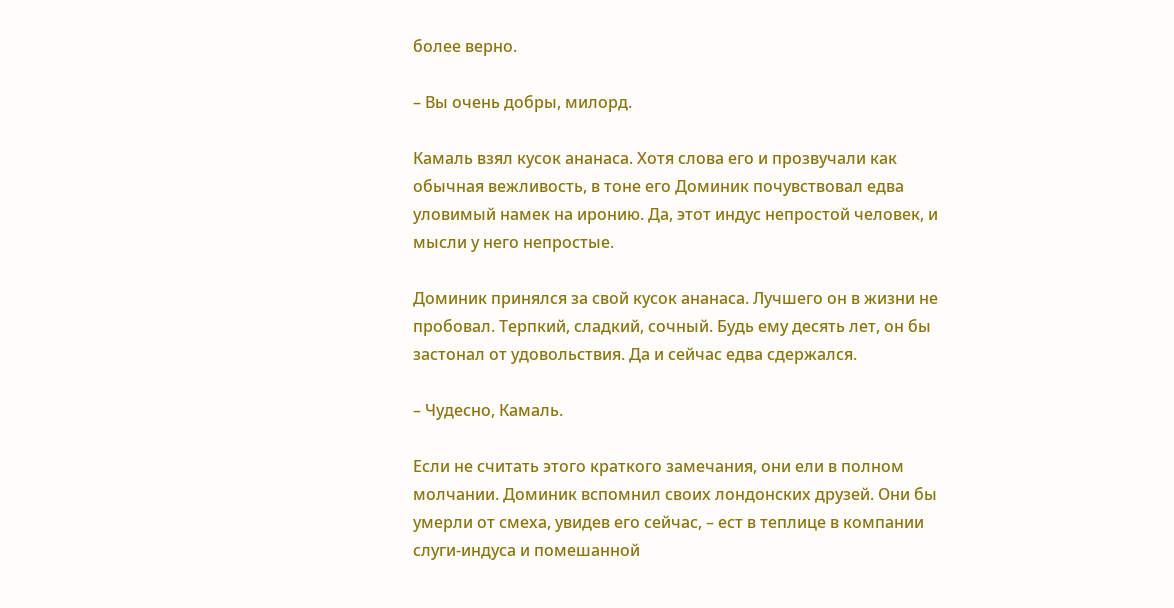более верно.

– Вы очень добры, милорд.

Камаль взял кусок ананаса. Хотя слова его и прозвучали как обычная вежливость, в тоне его Доминик почувствовал едва уловимый намек на иронию. Да, этот индус непростой человек, и мысли у него непростые.

Доминик принялся за свой кусок ананаса. Лучшего он в жизни не пробовал. Терпкий, сладкий, сочный. Будь ему десять лет, он бы застонал от удовольствия. Да и сейчас едва сдержался.

– Чудесно, Камаль.

Если не считать этого краткого замечания, они ели в полном молчании. Доминик вспомнил своих лондонских друзей. Они бы умерли от смеха, увидев его сейчас, – ест в теплице в компании слуги-индуса и помешанной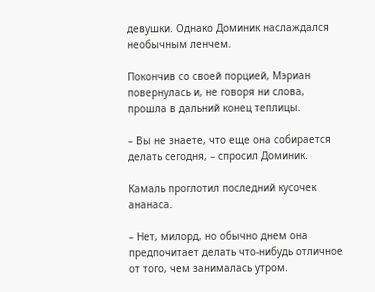девушки. Однако Доминик наслаждался необычным ленчем.

Покончив со своей порцией, Мэриан повернулась и, не говоря ни слова, прошла в дальний конец теплицы.

– Вы не знаете, что еще она собирается делать сегодня, – спросил Доминик.

Камаль проглотил последний кусочек ананаса.

– Нет, милорд, но обычно днем она предпочитает делать что-нибудь отличное от того, чем занималась утром.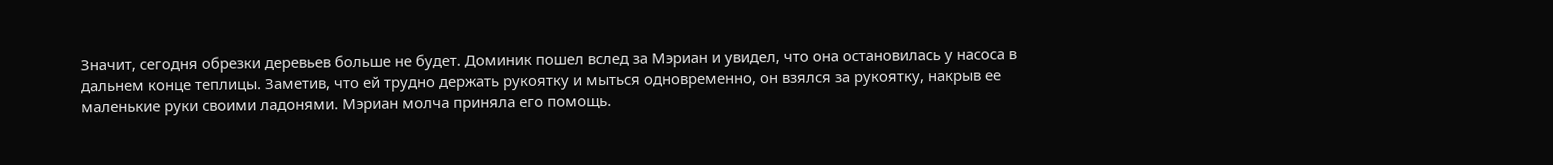Значит, сегодня обрезки деревьев больше не будет. Доминик пошел вслед за Мэриан и увидел, что она остановилась у насоса в дальнем конце теплицы. Заметив, что ей трудно держать рукоятку и мыться одновременно, он взялся за рукоятку, накрыв ее маленькие руки своими ладонями. Мэриан молча приняла его помощь.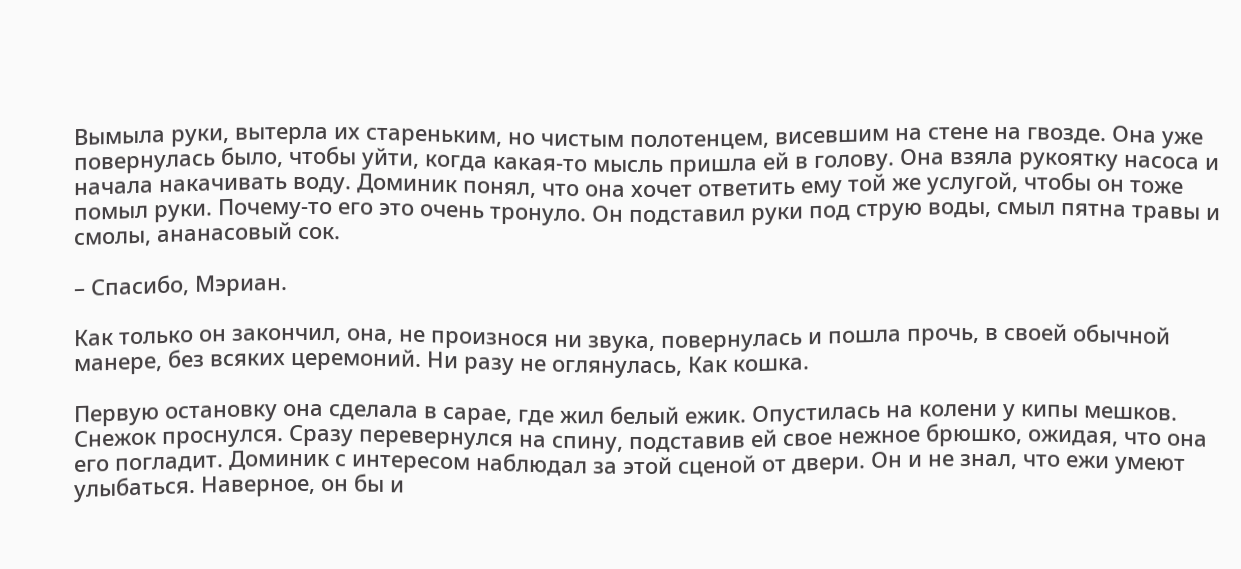Вымыла руки, вытерла их стареньким, но чистым полотенцем, висевшим на стене на гвозде. Она уже повернулась было, чтобы уйти, когда какая-то мысль пришла ей в голову. Она взяла рукоятку насоса и начала накачивать воду. Доминик понял, что она хочет ответить ему той же услугой, чтобы он тоже помыл руки. Почему-то его это очень тронуло. Он подставил руки под струю воды, смыл пятна травы и смолы, ананасовый сок.

– Спасибо, Мэриан.

Как только он закончил, она, не произнося ни звука, повернулась и пошла прочь, в своей обычной манере, без всяких церемоний. Ни разу не оглянулась, Как кошка.

Первую остановку она сделала в сарае, где жил белый ежик. Опустилась на колени у кипы мешков. Снежок проснулся. Сразу перевернулся на спину, подставив ей свое нежное брюшко, ожидая, что она его погладит. Доминик с интересом наблюдал за этой сценой от двери. Он и не знал, что ежи умеют улыбаться. Наверное, он бы и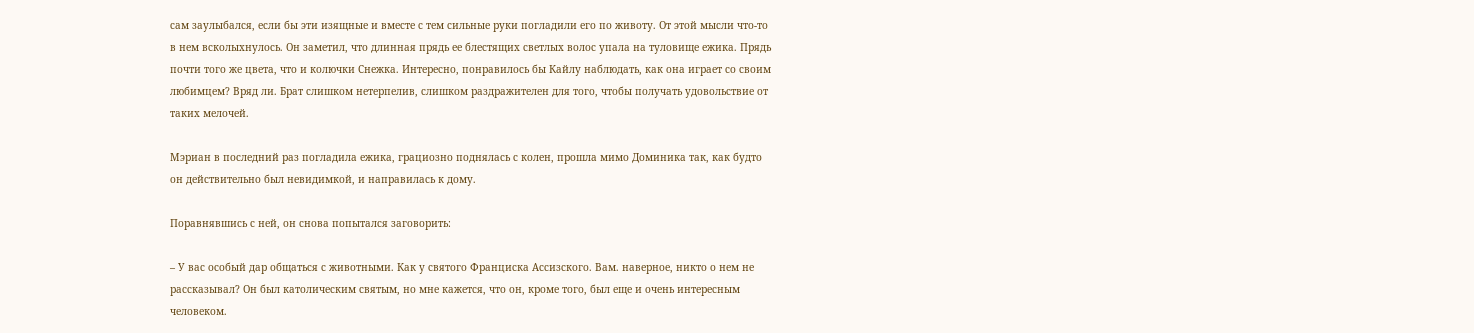сам заулыбался, если бы эти изящные и вместе с тем сильные руки погладили его по животу. От этой мысли что-то в нем всколыхнулось. Он заметил, что длинная прядь ее блестящих светлых волос упала на туловище ежика. Прядь почти того же цвета, что и колючки Снежка. Интересно, понравилось бы Кайлу наблюдать, как она играет со своим любимцем? Вряд ли. Брат слишком нетерпелив, слишком раздражителен для того, чтобы получать удовольствие от таких мелочей.

Мэриан в последний раз погладила ежика, грациозно поднялась с колен, прошла мимо Доминика так, как будто он действительно был невидимкой, и направилась к дому.

Поравнявшись с ней, он снова попытался заговорить:

– У вас особый дар общаться с животными. Как у святого Франциска Ассизского. Вам. наверное, никто о нем не рассказывал? Он был католическим святым, но мне кажется, что он, кроме того, был еще и очень интересным человеком.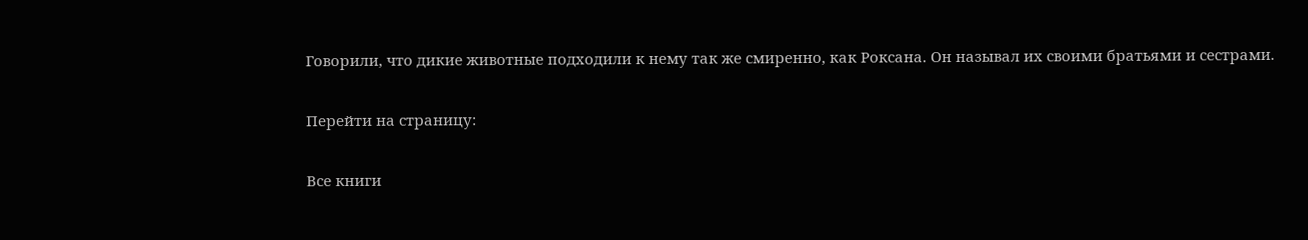Говорили, что дикие животные подходили к нему так же смиренно, как Роксана. Он называл их своими братьями и сестрами.

Перейти на страницу:

Все книги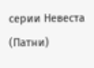серии Невеста (Патни)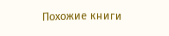Похожие книги